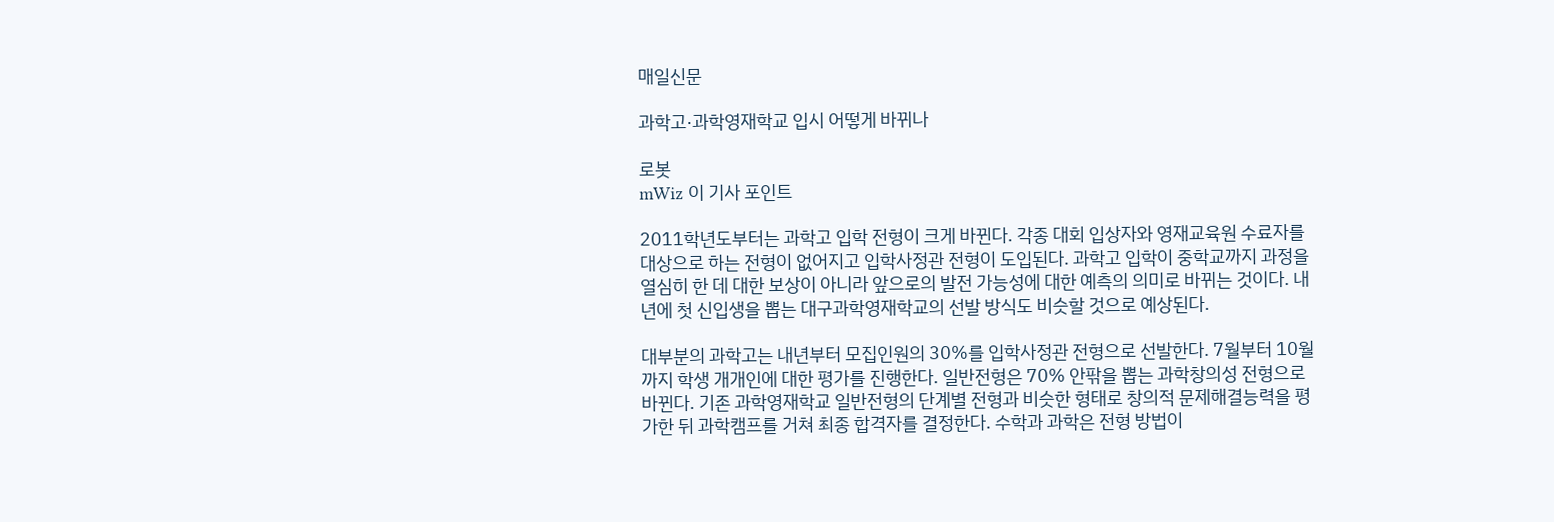매일신문

과학고·과학영재학교 입시 어떻게 바뀌나

로봇
mWiz 이 기사 포인트

2011학년도부터는 과학고 입학 전형이 크게 바뀐다. 각종 대회 입상자와 영재교육원 수료자를 대상으로 하는 전형이 없어지고 입학사정관 전형이 도입된다. 과학고 입학이 중학교까지 과정을 열심히 한 데 대한 보상이 아니라 앞으로의 발전 가능성에 대한 예측의 의미로 바뀌는 것이다. 내년에 첫 신입생을 뽑는 대구과학영재학교의 선발 방식도 비슷할 것으로 예상된다.

대부분의 과학고는 내년부터 모집인원의 30%를 입학사정관 전형으로 선발한다. 7월부터 10월까지 학생 개개인에 대한 평가를 진행한다. 일반전형은 70% 안팎을 뽑는 과학창의성 전형으로 바뀐다. 기존 과학영재학교 일반전형의 단계별 전형과 비슷한 형태로 창의적 문제해결능력을 평가한 뒤 과학캠프를 거쳐 최종 합격자를 결정한다. 수학과 과학은 전형 방법이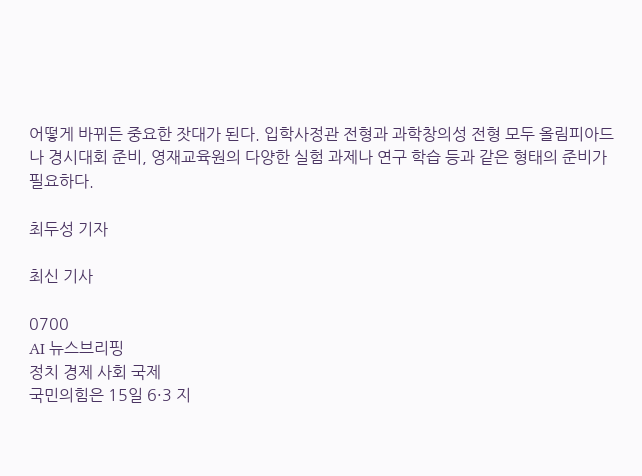어떻게 바뀌든 중요한 잣대가 된다. 입학사정관 전형과 과학창의성 전형 모두 올림피아드나 경시대회 준비, 영재교육원의 다양한 실험 과제나 연구 학습 등과 같은 형태의 준비가 필요하다.

최두성 기자

최신 기사

0700
AI 뉴스브리핑
정치 경제 사회 국제
국민의힘은 15일 6·3 지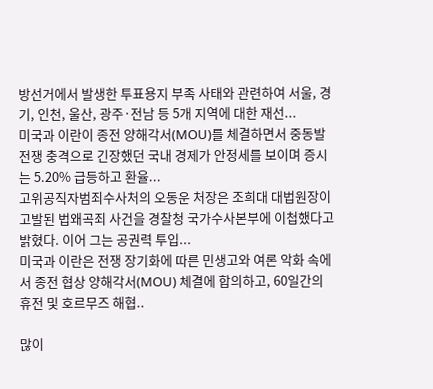방선거에서 발생한 투표용지 부족 사태와 관련하여 서울, 경기, 인천, 울산, 광주·전남 등 5개 지역에 대한 재선...
미국과 이란이 종전 양해각서(MOU)를 체결하면서 중동발 전쟁 충격으로 긴장했던 국내 경제가 안정세를 보이며 증시는 5.20% 급등하고 환율...
고위공직자범죄수사처의 오동운 처장은 조희대 대법원장이 고발된 법왜곡죄 사건을 경찰청 국가수사본부에 이첩했다고 밝혔다. 이어 그는 공권력 투입...
미국과 이란은 전쟁 장기화에 따른 민생고와 여론 악화 속에서 종전 협상 양해각서(MOU) 체결에 합의하고, 60일간의 휴전 및 호르무즈 해협..

많이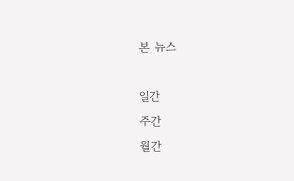본 뉴스

일간
주간
월간